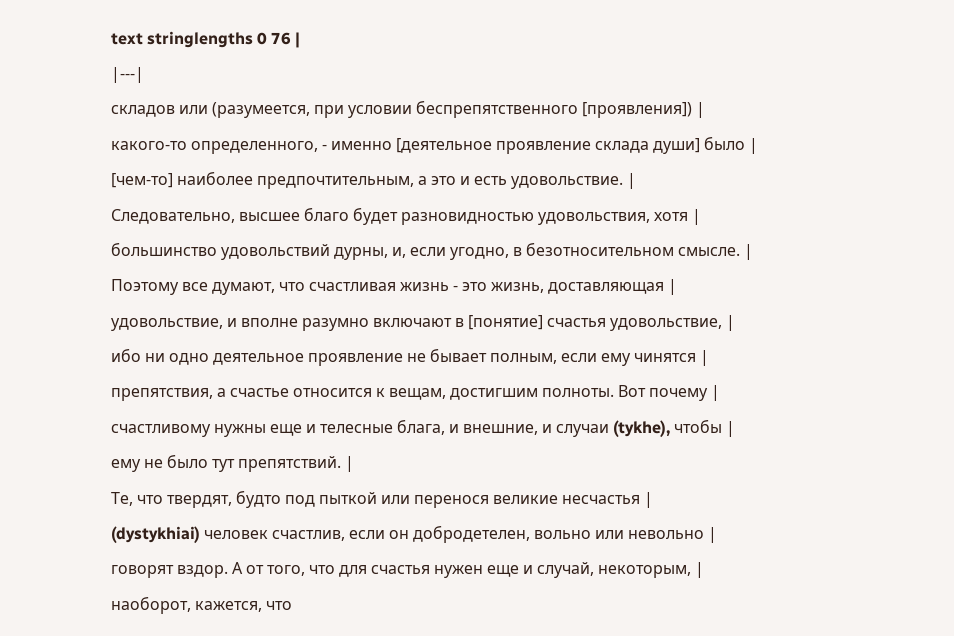text stringlengths 0 76 |
|---|
складов или (разумеется, при условии беспрепятственного [проявления]) |
какого-то определенного, - именно [деятельное проявление склада души] было |
[чем-то] наиболее предпочтительным, а это и есть удовольствие. |
Следовательно, высшее благо будет разновидностью удовольствия, хотя |
большинство удовольствий дурны, и, если угодно, в безотносительном смысле. |
Поэтому все думают, что счастливая жизнь - это жизнь, доставляющая |
удовольствие, и вполне разумно включают в [понятие] счастья удовольствие, |
ибо ни одно деятельное проявление не бывает полным, если ему чинятся |
препятствия, а счастье относится к вещам, достигшим полноты. Вот почему |
счастливому нужны еще и телесные блага, и внешние, и случаи (tykhe), чтобы |
ему не было тут препятствий. |
Те, что твердят, будто под пыткой или перенося великие несчастья |
(dystykhiai) человек счастлив, если он добродетелен, вольно или невольно |
говорят вздор. А от того, что для счастья нужен еще и случай, некоторым, |
наоборот, кажется, что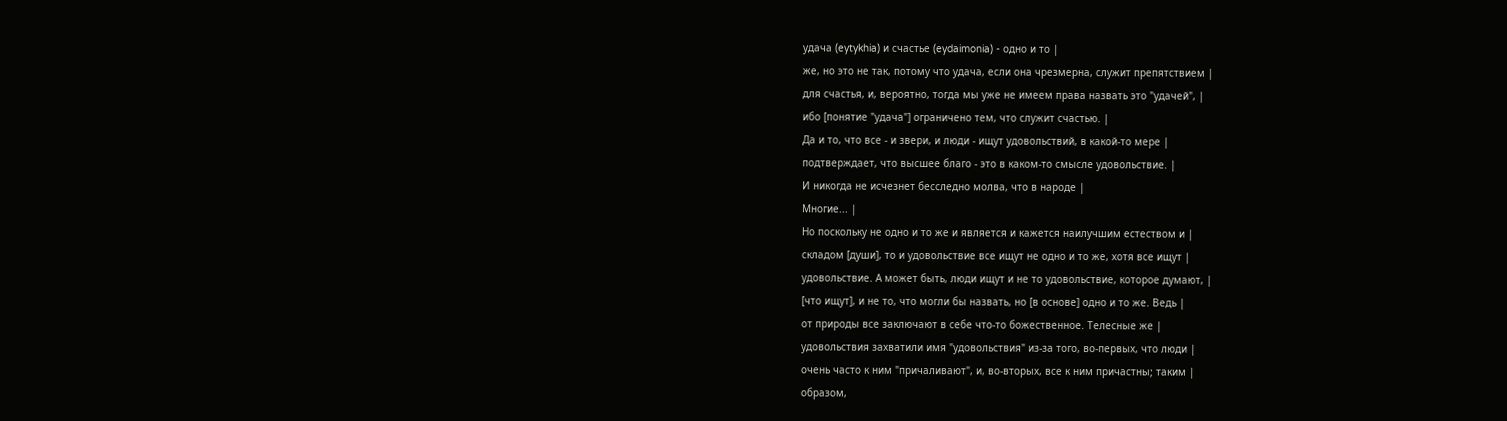удача (eytykhia) и счастье (eydaimonia) - одно и то |
же, но это не так, потому что удача, если она чрезмерна, служит препятствием |
для счастья, и, вероятно, тогда мы уже не имеем права назвать это "удачей", |
ибо [понятие "удача"] ограничено тем, что служит счастью. |
Да и то, что все - и звери, и люди - ищут удовольствий, в какой-то мере |
подтверждает, что высшее благо - это в каком-то смысле удовольствие. |
И никогда не исчезнет бесследно молва, что в народе |
Многие... |
Но поскольку не одно и то же и является и кажется наилучшим естеством и |
складом [души], то и удовольствие все ищут не одно и то же, хотя все ищут |
удовольствие. А может быть, люди ищут и не то удовольствие, которое думают, |
[что ищут], и не то, что могли бы назвать, но [в основе] одно и то же. Ведь |
от природы все заключают в себе что-то божественное. Телесные же |
удовольствия захватили имя "удовольствия" из-за того, во-первых, что люди |
очень часто к ним "причаливают", и, во-вторых, все к ним причастны; таким |
образом,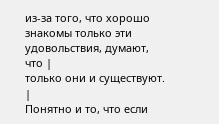из-за того, что хорошо знакомы только эти удовольствия, думают, что |
только они и существуют. |
Понятно и то, что если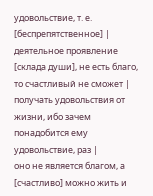удовольствие, т. е. [беспрепятственное] |
деятельное проявление [склада души], не есть благо, то счастливый не сможет |
получать удовольствия от жизни, ибо зачем понадобится ему удовольствие, раз |
оно не является благом, а [счастливо] можно жить и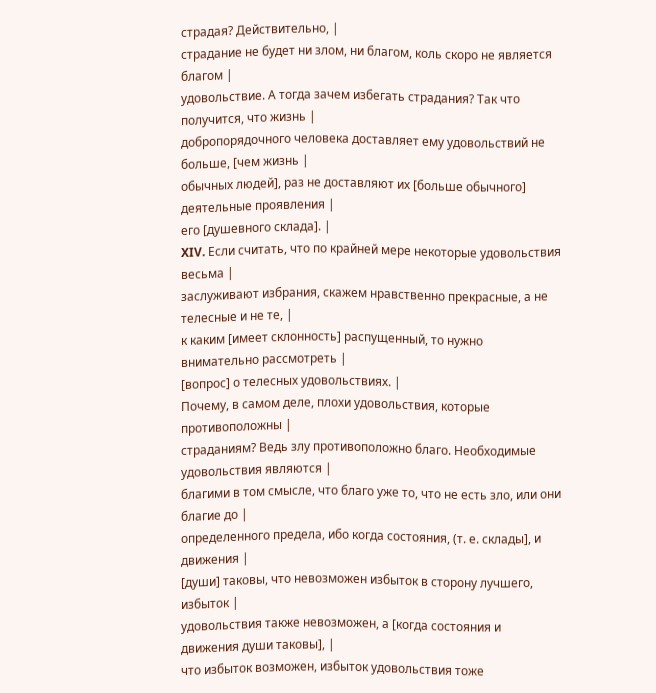страдая? Действительно, |
страдание не будет ни злом, ни благом, коль скоро не является благом |
удовольствие. А тогда зачем избегать страдания? Так что получится, что жизнь |
добропорядочного человека доставляет ему удовольствий не больше, [чем жизнь |
обычных людей], раз не доставляют их [больше обычного] деятельные проявления |
его [душевного склада]. |
XIV. Если считать, что по крайней мере некоторые удовольствия весьма |
заслуживают избрания, скажем нравственно прекрасные, а не телесные и не те, |
к каким [имеет склонность] распущенный, то нужно внимательно рассмотреть |
[вопрос] о телесных удовольствиях. |
Почему, в самом деле, плохи удовольствия, которые противоположны |
страданиям? Ведь злу противоположно благо. Необходимые удовольствия являются |
благими в том смысле, что благо уже то, что не есть зло, или они благие до |
определенного предела, ибо когда состояния, (т. е. склады], и движения |
[души] таковы, что невозможен избыток в сторону лучшего, избыток |
удовольствия также невозможен, а [когда состояния и движения души таковы], |
что избыток возможен, избыток удовольствия тоже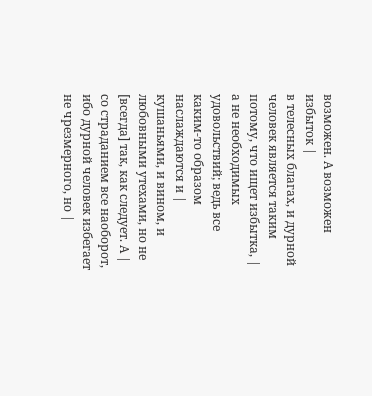возможен. А возможен избыток |
в телесных благах, и дурной человек является таким потому, что ищет избытка, |
а не необходимых удовольствий; ведь все каким-то образом наслаждаются и |
кушаньями, и вином, и любовными утехами, но не [всегда] так, как следует. А |
со страданием все наоборот, ибо дурной человек избегает не чрезмерного, но |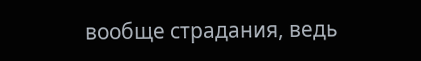вообще страдания, ведь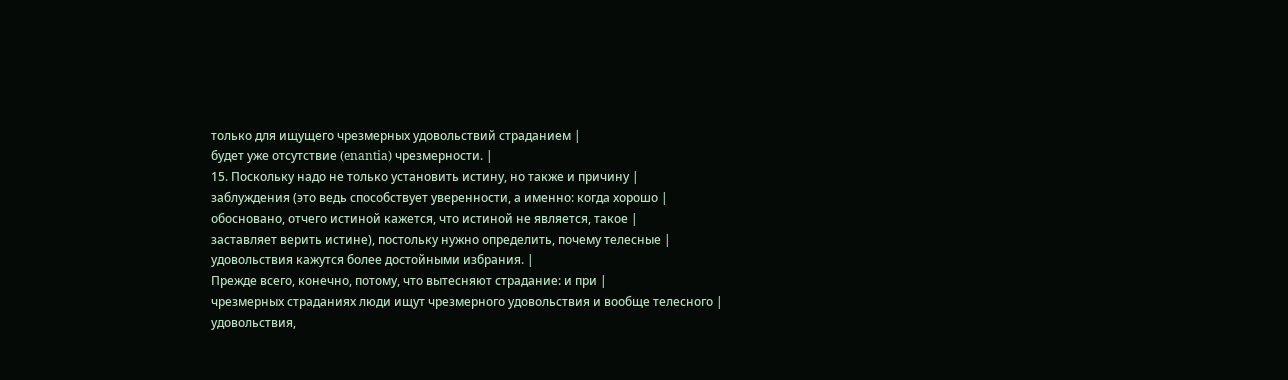только для ищущего чрезмерных удовольствий страданием |
будет уже отсутствие (enantia) чрезмерности. |
15. Поскольку надо не только установить истину, но также и причину |
заблуждения (это ведь способствует уверенности, а именно: когда хорошо |
обосновано, отчего истиной кажется, что истиной не является, такое |
заставляет верить истине), постольку нужно определить, почему телесные |
удовольствия кажутся более достойными избрания. |
Прежде всего, конечно, потому, что вытесняют страдание: и при |
чрезмерных страданиях люди ищут чрезмерного удовольствия и вообще телесного |
удовольствия,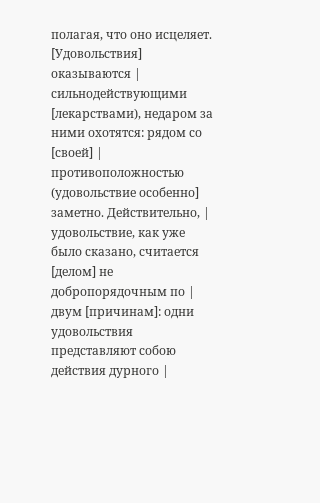полагая, что оно исцеляет. [Удовольствия] оказываются |
сильнодействующими [лекарствами), недаром за ними охотятся: рядом со [своей] |
противоположностью (удовольствие особенно] заметно. Действительно, |
удовольствие, как уже было сказано, считается [делом] не добропорядочным по |
двум [причинам]: одни удовольствия представляют собою действия дурного |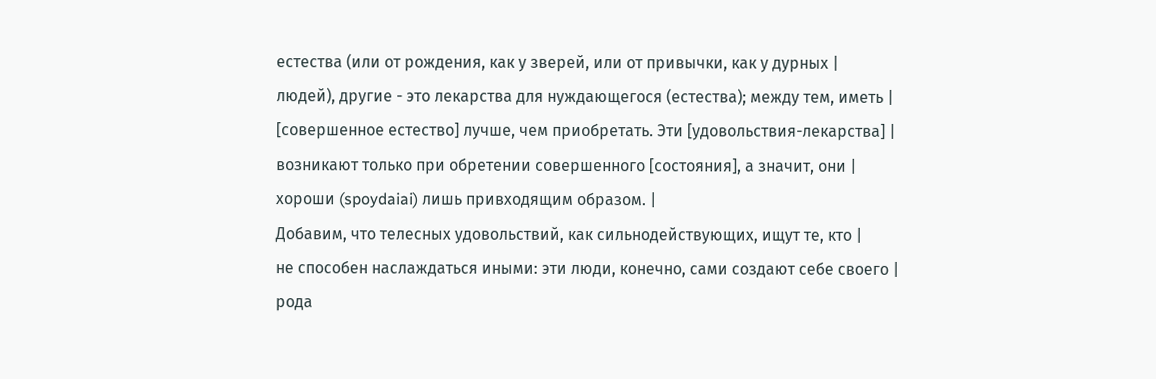естества (или от рождения, как у зверей, или от привычки, как у дурных |
людей), другие - это лекарства для нуждающегося (естества); между тем, иметь |
[совершенное естество] лучше, чем приобретать. Эти [удовольствия-лекарства] |
возникают только при обретении совершенного [состояния], а значит, они |
хороши (spoydaiai) лишь привходящим образом. |
Добавим, что телесных удовольствий, как сильнодействующих, ищут те, кто |
не способен наслаждаться иными: эти люди, конечно, сами создают себе своего |
рода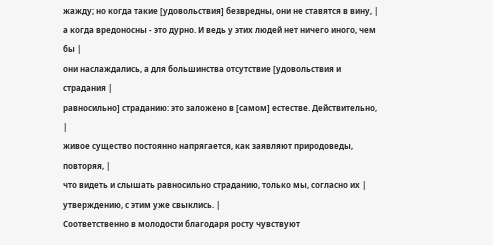жажду; но когда такие [удовольствия] безвредны, они не ставятся в вину, |
а когда вредоносны - это дурно. И ведь у этих людей нет ничего иного, чем бы |
они наслаждались, а для большинства отсутствие [удовольствия и страдания |
равносильно] страданию: это заложено в [самом] естестве. Действительно, |
живое существо постоянно напрягается, как заявляют природоведы, повторяя, |
что видеть и слышать равносильно страданию, только мы, согласно их |
утверждению, с этим уже свыклись. |
Соответственно в молодости благодаря росту чувствуют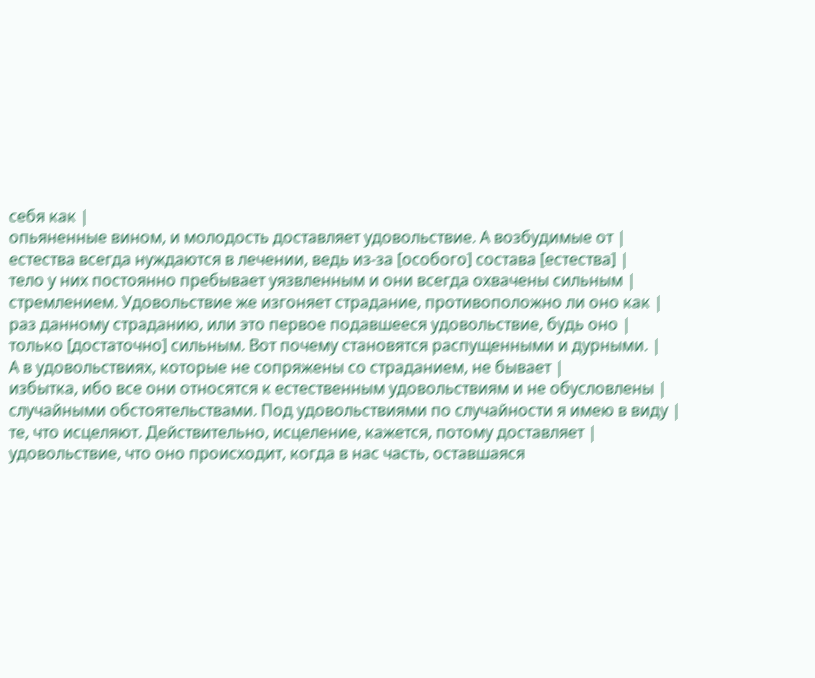себя как |
опьяненные вином, и молодость доставляет удовольствие. А возбудимые от |
естества всегда нуждаются в лечении, ведь из-за [особого] состава [естества] |
тело у них постоянно пребывает уязвленным и они всегда охвачены сильным |
стремлением. Удовольствие же изгоняет страдание, противоположно ли оно как |
раз данному страданию, или это первое подавшееся удовольствие, будь оно |
только [достаточно] сильным. Вот почему становятся распущенными и дурными. |
А в удовольствиях, которые не сопряжены со страданием, не бывает |
избытка, ибо все они относятся к естественным удовольствиям и не обусловлены |
случайными обстоятельствами. Под удовольствиями по случайности я имею в виду |
те, что исцеляют. Действительно, исцеление, кажется, потому доставляет |
удовольствие, что оно происходит, когда в нас часть, оставшаяся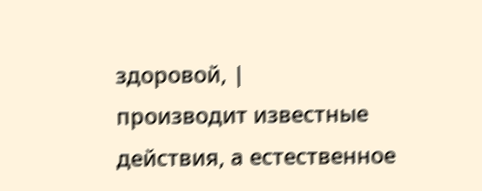здоровой, |
производит известные действия, а естественное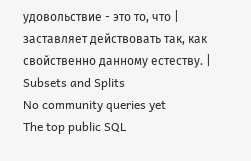удовольствие - это то, что |
заставляет действовать так, как свойственно данному естеству. |
Subsets and Splits
No community queries yet
The top public SQL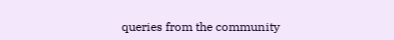queries from the community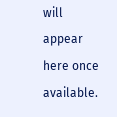will appear here once available.